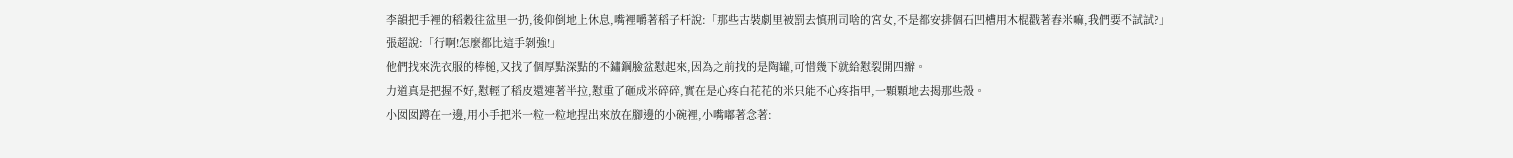李韻把手裡的稻穀往盆里一扔,後仰倒地上休息,嘴裡嚼著稻子杆說:「那些古裝劇里被罰去慎刑司啥的宮女,不是都安排個石凹槽用木棍戳著舂米嘛,我們要不試試?」
張超說:「行啊!怎麼都比這手剝強!」
他們找來洗衣服的棒槌,又找了個厚點深點的不鏽鋼臉盆懟起來,因為之前找的是陶罐,可惜幾下就給懟裂開四瓣。
力道真是把握不好,懟輕了稻皮還連著半拉,懟重了砸成米碎碎,實在是心疼白花花的米只能不心疼指甲,一顆顆地去揭那些殼。
小囡囡蹲在一邊,用小手把米一粒一粒地捏出來放在腳邊的小碗裡,小嘴嘟著念著: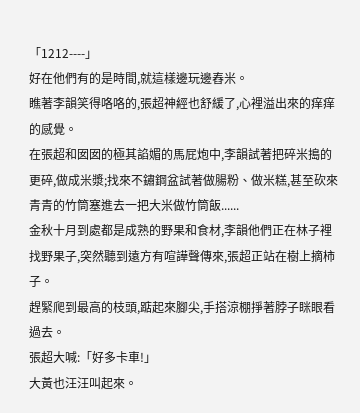「1212----」
好在他們有的是時間,就這樣邊玩邊舂米。
瞧著李韻笑得咯咯的,張超神經也舒緩了,心裡溢出來的痒痒的感覺。
在張超和囡囡的極其諂媚的馬屁炮中,李韻試著把碎米搗的更碎,做成米漿;找來不鏽鋼盆試著做腸粉、做米糕,甚至砍來青青的竹筒塞進去一把大米做竹筒飯......
金秋十月到處都是成熟的野果和食材,李韻他們正在林子裡找野果子,突然聽到遠方有喧譁聲傳來,張超正站在樹上摘柿子。
趕緊爬到最高的枝頭,踮起來腳尖,手搭涼棚掙著脖子眯眼看過去。
張超大喊:「好多卡車!」
大黃也汪汪叫起來。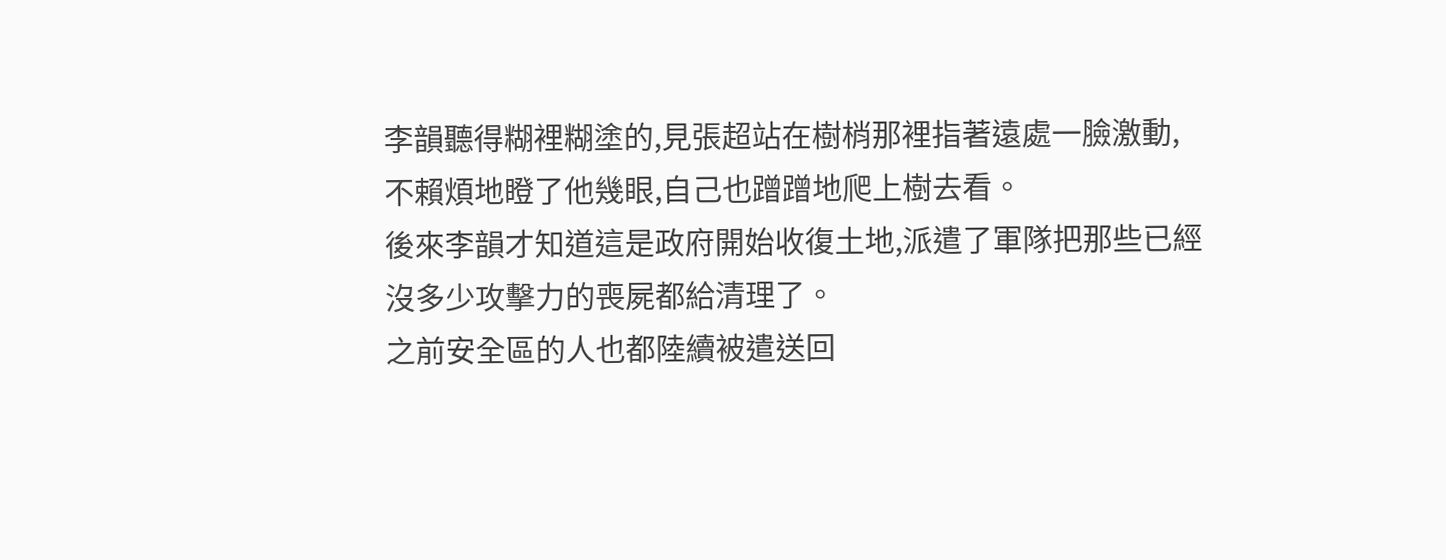李韻聽得糊裡糊塗的,見張超站在樹梢那裡指著遠處一臉激動,不賴煩地瞪了他幾眼,自己也蹭蹭地爬上樹去看。
後來李韻才知道這是政府開始收復土地,派遣了軍隊把那些已經沒多少攻擊力的喪屍都給清理了。
之前安全區的人也都陸續被遣送回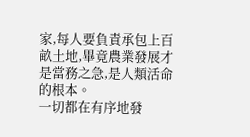家,每人要負責承包上百畝土地,畢竟農業發展才是當務之急,是人類活命的根本。
一切都在有序地發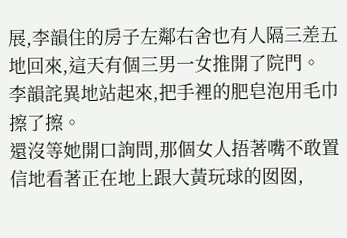展,李韻住的房子左鄰右舍也有人隔三差五地回來,這天有個三男一女推開了院門。
李韻詫異地站起來,把手裡的肥皂泡用毛巾擦了擦。
還沒等她開口詢問,那個女人捂著嘴不敢置信地看著正在地上跟大黃玩球的囡囡,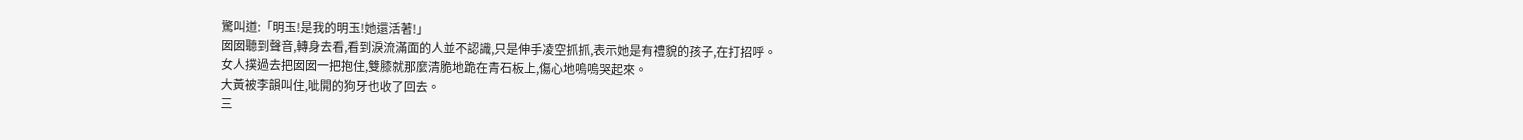驚叫道:「明玉!是我的明玉!她還活著!」
囡囡聽到聲音,轉身去看,看到淚流滿面的人並不認識,只是伸手凌空抓抓,表示她是有禮貌的孩子,在打招呼。
女人撲過去把囡囡一把抱住,雙膝就那麼清脆地跪在青石板上,傷心地嗚嗚哭起來。
大黃被李韻叫住,呲開的狗牙也收了回去。
三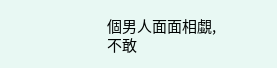個男人面面相覷,不敢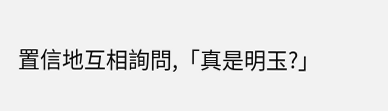置信地互相詢問,「真是明玉?」